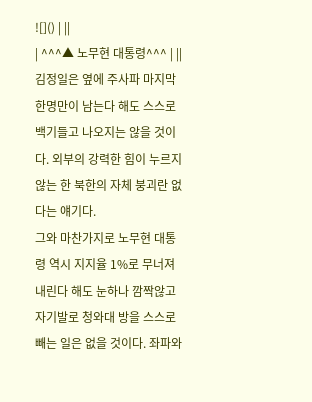![]() | ||
| ^^^▲ 노무현 대통령^^^ | ||
김정일은 옆에 주사파 마지막 한명만이 남는다 해도 스스로 백기들고 나오지는 않을 것이다. 외부의 강력한 힘이 누르지 않는 한 북한의 자체 붕괴란 없다는 얘기다.
그와 마찬가지로 노무현 대통령 역시 지지율 1%로 무너져 내린다 해도 눈하나 깜짝않고 자기발로 청와대 방을 스스로 빼는 일은 없을 것이다. 좌파와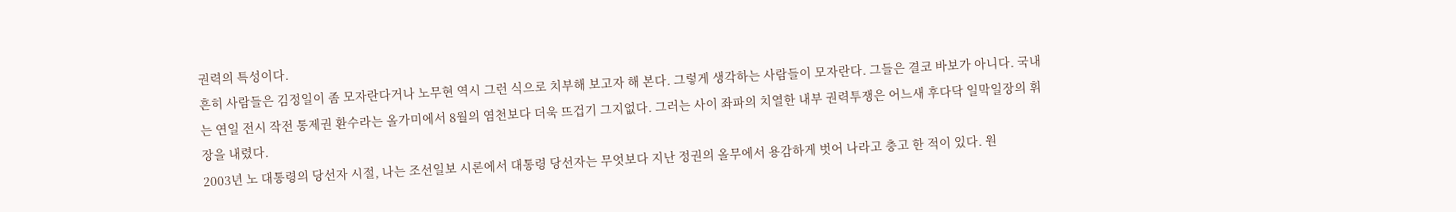권력의 특성이다.
흔히 사람들은 김정일이 좀 모자란다거나 노무현 역시 그런 식으로 치부해 보고자 해 본다. 그렇게 생각하는 사람들이 모자란다. 그들은 결코 바보가 아니다. 국내는 연일 전시 작전 통제권 환수라는 올가미에서 8월의 염천보다 더욱 뜨겁기 그지없다. 그러는 사이 좌파의 치열한 내부 권력투쟁은 어느새 후다닥 일막일장의 휘장을 내렸다.
2003년 노 대통령의 당선자 시절, 나는 조선일보 시론에서 대통령 당선자는 무엇보다 지난 정권의 올무에서 용감하게 벗어 나라고 충고 한 적이 있다. 원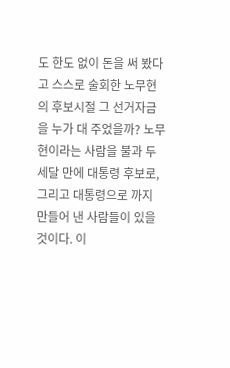도 한도 없이 돈을 써 봤다고 스스로 술회한 노무현의 후보시절 그 선거자금을 누가 대 주었을까? 노무현이라는 사람을 불과 두세달 만에 대통령 후보로, 그리고 대통령으로 까지 만들어 낸 사람들이 있을 것이다. 이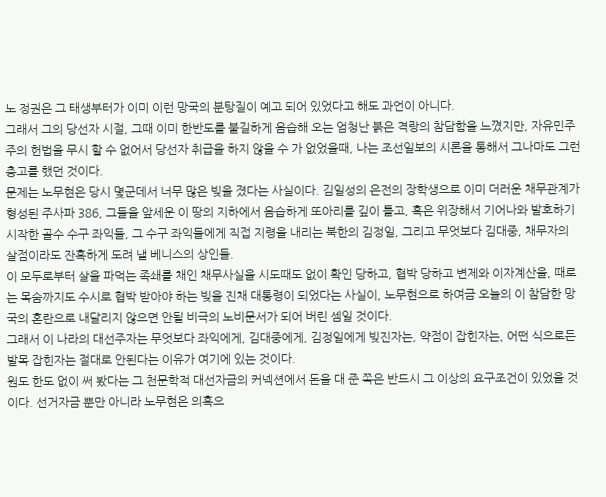노 정권은 그 태생부터가 이미 이런 망국의 분탕질이 예고 되어 있었다고 해도 과언이 아니다.
그래서 그의 당선자 시절, 그때 이미 한반도를 불길하게 음습해 오는 엄청난 붉은 격랑의 참담함을 느꼈지만, 자유민주주의 헌법을 무시 할 수 없어서 당선자 취급을 하지 않을 수 가 없었을때, 나는 조선일보의 시론을 통해서 그나마도 그런 충고를 했던 것이다.
문제는 노무현은 당시 몇군데서 너무 많은 빚을 졌다는 사실이다. 김일성의 은전의 장학생으로 이미 더러운 채무관계가 형성된 주사파 386, 그들을 앞세운 이 땅의 지하에서 음습하게 또아리를 깊이 틀고, 혹은 위장해서 기어나와 발호하기 시작한 골수 수구 좌익들, 그 수구 좌익들에게 직접 지령을 내리는 북한의 김정일, 그리고 무엇보다 김대중, 채무자의 살점이라도 잔혹하게 도려 낼 베니스의 상인들.
이 모두로부터 살을 파먹는 족쇄를 채인 채무사실을 시도때도 없이 확인 당하고, 협박 당하고 변제와 이자계산을, 때로는 목숨까지도 수시로 협박 받아야 하는 빚을 진채 대통령이 되었다는 사실이, 노무현으로 하여금 오늘의 이 참담한 망국의 혼란으로 내달리지 않으면 안될 비극의 노비문서가 되어 버린 셈일 것이다.
그래서 이 나라의 대선주자는 무엇보다 좌익에게, 김대중에게, 김정일에게 빚진자는, 약점이 잡힌자는, 어떤 식으로든 발목 잡힌자는 절대로 안된다는 이유가 여기에 있는 것이다.
원도 한도 없이 써 봤다는 그 천문학적 대선자금의 커넥션에서 돈을 대 준 쪽은 반드시 그 이상의 요구조건이 있었을 것이다. 선거자금 뿐만 아니라 노무현은 의혹으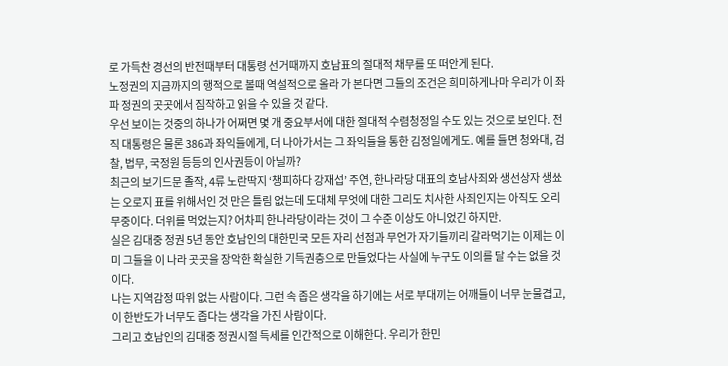로 가득찬 경선의 반전때부터 대통령 선거때까지 호남표의 절대적 채무를 또 떠안게 된다.
노정권의 지금까지의 행적으로 볼때 역설적으로 올라 가 본다면 그들의 조건은 희미하게나마 우리가 이 좌파 정권의 곳곳에서 짐작하고 읽을 수 있을 것 같다.
우선 보이는 것중의 하나가 어쩌면 몇 개 중요부서에 대한 절대적 수렴청정일 수도 있는 것으로 보인다. 전직 대통령은 물론 386과 좌익들에게, 더 나아가서는 그 좌익들을 통한 김정일에게도. 예를 들면 청와대, 검찰, 법무, 국정원 등등의 인사권등이 아닐까?
최근의 보기드문 졸작, 4류 노란딱지 ‘챙피하다 강재섭’ 주연, 한나라당 대표의 호남사죄와 생선상자 생쑈는 오로지 표를 위해서인 것 만은 틀림 없는데 도대체 무엇에 대한 그리도 치사한 사죄인지는 아직도 오리무중이다. 더위를 먹었는지? 어차피 한나라당이라는 것이 그 수준 이상도 아니었긴 하지만.
실은 김대중 정권 5년 동안 호남인의 대한민국 모든 자리 선점과 무언가 자기들끼리 갈라먹기는 이제는 이미 그들을 이 나라 곳곳을 장악한 확실한 기득권층으로 만들었다는 사실에 누구도 이의를 달 수는 없을 것이다.
나는 지역감정 따위 없는 사람이다. 그런 속 좁은 생각을 하기에는 서로 부대끼는 어깨들이 너무 눈물겹고, 이 한반도가 너무도 좁다는 생각을 가진 사람이다.
그리고 호남인의 김대중 정권시절 득세를 인간적으로 이해한다. 우리가 한민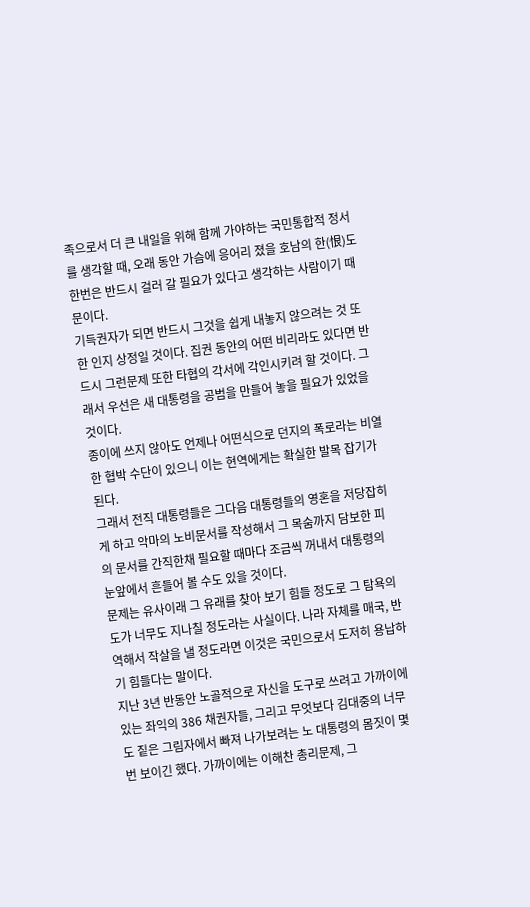족으로서 더 큰 내일을 위해 함께 가야하는 국민통합적 정서를 생각할 때, 오래 동안 가슴에 응어리 졌을 호남의 한(恨)도 한번은 반드시 걸러 갈 필요가 있다고 생각하는 사람이기 때문이다.
기득권자가 되면 반드시 그것을 쉽게 내놓지 않으려는 것 또한 인지 상정일 것이다. 집권 동안의 어떤 비리라도 있다면 반드시 그런문제 또한 타협의 각서에 각인시키려 할 것이다. 그래서 우선은 새 대통령을 공범을 만들어 놓을 필요가 있었을 것이다.
종이에 쓰지 않아도 언제나 어떤식으로 던지의 폭로라는 비열한 협박 수단이 있으니 이는 현역에게는 확실한 발목 잡기가 된다.
그래서 전직 대통령들은 그다음 대통령들의 영혼을 저당잡히게 하고 악마의 노비문서를 작성해서 그 목숨까지 담보한 피의 문서를 간직한채 필요할 때마다 조금씩 꺼내서 대통령의 눈앞에서 흔들어 볼 수도 있을 것이다.
문제는 유사이래 그 유래를 찾아 보기 힘들 정도로 그 탐욕의 도가 너무도 지나칠 정도라는 사실이다. 나라 자체를 매국, 반역해서 작살을 낼 정도라면 이것은 국민으로서 도저히 용납하기 힘들다는 말이다.
지난 3년 반동안 노골적으로 자신을 도구로 쓰려고 가까이에 있는 좌익의 386 채권자들, 그리고 무엇보다 김대중의 너무도 짙은 그림자에서 빠져 나가보려는 노 대통령의 몸짓이 몇 번 보이긴 했다. 가까이에는 이해찬 총리문제, 그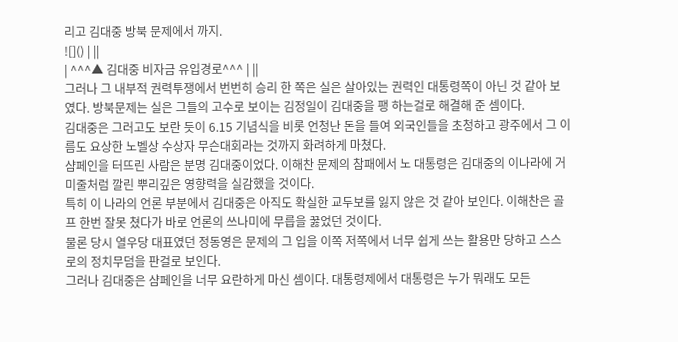리고 김대중 방북 문제에서 까지.
![]() | ||
| ^^^▲ 김대중 비자금 유입경로^^^ | ||
그러나 그 내부적 권력투쟁에서 번번히 승리 한 쪽은 실은 살아있는 권력인 대통령쪽이 아닌 것 같아 보였다. 방북문제는 실은 그들의 고수로 보이는 김정일이 김대중을 팽 하는걸로 해결해 준 셈이다.
김대중은 그러고도 보란 듯이 6.15 기념식을 비롯 언청난 돈을 들여 외국인들을 초청하고 광주에서 그 이름도 요상한 노벨상 수상자 무슨대회라는 것까지 화려하게 마쳤다.
샴페인을 터뜨린 사람은 분명 김대중이었다. 이해찬 문제의 참패에서 노 대통령은 김대중의 이나라에 거미줄처럼 깔린 뿌리깊은 영향력을 실감했을 것이다.
특히 이 나라의 언론 부분에서 김대중은 아직도 확실한 교두보를 잃지 않은 것 같아 보인다. 이해찬은 골프 한번 잘못 쳤다가 바로 언론의 쓰나미에 무릅을 꿇었던 것이다.
물론 당시 열우당 대표였던 정동영은 문제의 그 입을 이쪽 저쪽에서 너무 쉽게 쓰는 활용만 당하고 스스로의 정치무덤을 판걸로 보인다.
그러나 김대중은 샴페인을 너무 요란하게 마신 셈이다. 대통령제에서 대통령은 누가 뭐래도 모든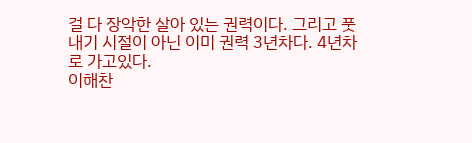걸 다 장악한 살아 있는 권력이다. 그리고 풋내기 시절이 아닌 이미 권력 3년차다. 4년차로 가고있다.
이해찬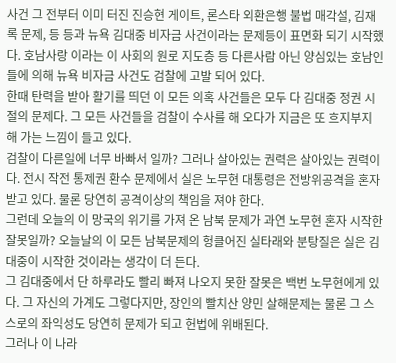사건 그 전부터 이미 터진 진승현 게이트, 론스타 외환은행 불법 매각설, 김재록 문제, 등 등과 뉴욕 김대중 비자금 사건이라는 문제등이 표면화 되기 시작했다. 호남사랑 이라는 이 사회의 원로 지도층 등 다른사람 아닌 양심있는 호남인들에 의해 뉴욕 비자금 사건도 검찰에 고발 되어 있다.
한때 탄력을 받아 활기를 띄던 이 모든 의혹 사건들은 모두 다 김대중 정권 시절의 문제다. 그 모든 사건들을 검찰이 수사를 해 오다가 지금은 또 흐지부지 해 가는 느낌이 들고 있다.
검찰이 다른일에 너무 바빠서 일까? 그러나 살아있는 권력은 살아있는 권력이다. 전시 작전 통제권 환수 문제에서 실은 노무현 대통령은 전방위공격을 혼자 받고 있다. 물론 당연히 공격이상의 책임을 져야 한다.
그런데 오늘의 이 망국의 위기를 가져 온 남북 문제가 과연 노무현 혼자 시작한 잘못일까? 오늘날의 이 모든 남북문제의 헝클어진 실타래와 분탕질은 실은 김대중이 시작한 것이라는 생각이 더 든다.
그 김대중에서 단 하루라도 빨리 빠져 나오지 못한 잘못은 백번 노무현에게 있다. 그 자신의 가계도 그렇다지만, 장인의 빨치산 양민 살해문제는 물론 그 스스로의 좌익성도 당연히 문제가 되고 헌법에 위배된다.
그러나 이 나라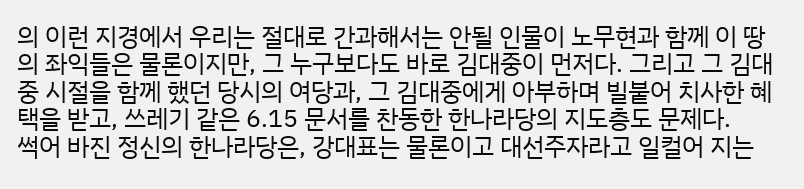의 이런 지경에서 우리는 절대로 간과해서는 안될 인물이 노무현과 함께 이 땅의 좌익들은 물론이지만, 그 누구보다도 바로 김대중이 먼저다. 그리고 그 김대중 시절을 함께 했던 당시의 여당과, 그 김대중에게 아부하며 빌붙어 치사한 혜택을 받고, 쓰레기 같은 6.15 문서를 찬동한 한나라당의 지도층도 문제다.
썩어 바진 정신의 한나라당은, 강대표는 물론이고 대선주자라고 일컬어 지는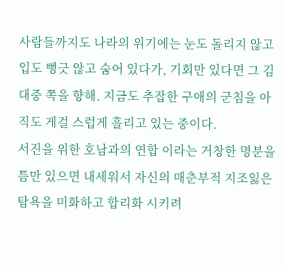사람들까지도 나라의 위기에는 눈도 돌리지 않고 입도 뻥긋 않고 숨어 있다가, 기회만 있다면 그 김대중 쪽을 향해. 지금도 추잡한 구애의 군침을 아직도 게걸 스럽게 흘리고 있는 중이다.
서진을 위한 호남과의 연합 이라는 거창한 명분을 틈만 있으면 내세워서 자신의 매춘부적 지조잃은 탐욕을 미화하고 합리화 시키려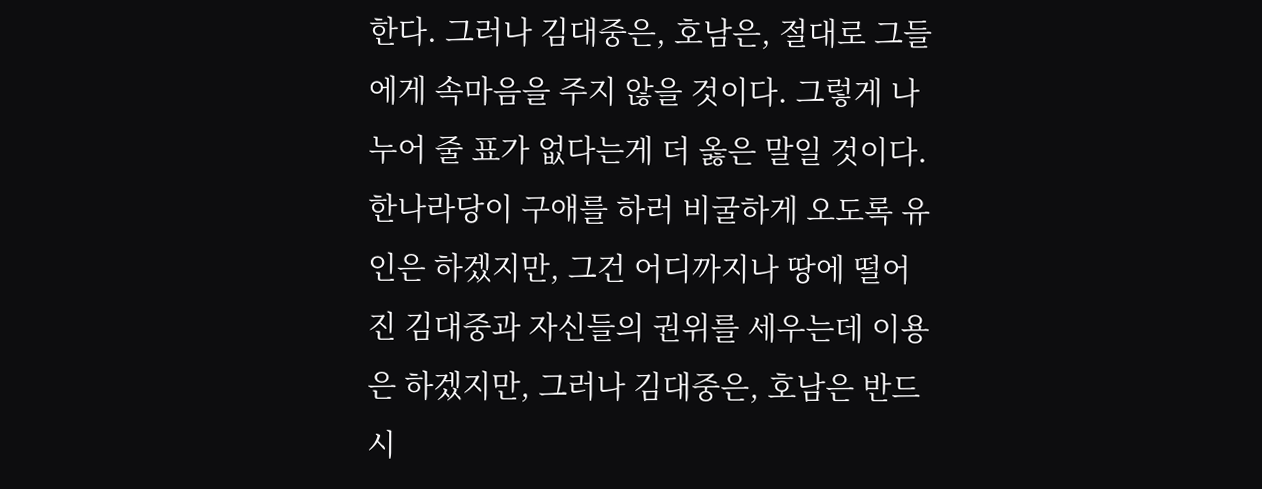한다. 그러나 김대중은, 호남은, 절대로 그들에게 속마음을 주지 않을 것이다. 그렇게 나누어 줄 표가 없다는게 더 옳은 말일 것이다.
한나라당이 구애를 하러 비굴하게 오도록 유인은 하겠지만, 그건 어디까지나 땅에 떨어진 김대중과 자신들의 권위를 세우는데 이용은 하겠지만, 그러나 김대중은, 호남은 반드시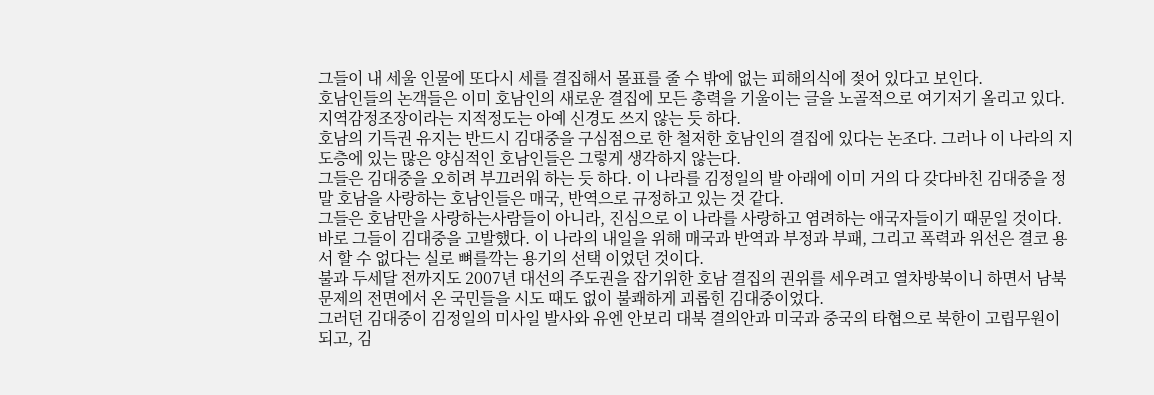그들이 내 세울 인물에 또다시 세를 결집해서 몰표를 줄 수 밖에 없는 피해의식에 젖어 있다고 보인다.
호남인들의 논객들은 이미 호남인의 새로운 결집에 모든 총력을 기울이는 글을 노골적으로 여기저기 올리고 있다. 지역감정조장이라는 지적정도는 아예 신경도 쓰지 않는 듯 하다.
호남의 기득권 유지는 반드시 김대중을 구심점으로 한 철저한 호남인의 결집에 있다는 논조다. 그러나 이 나라의 지도층에 있는 많은 양심적인 호남인들은 그렇게 생각하지 않는다.
그들은 김대중을 오히려 부끄러워 하는 듯 하다. 이 나라를 김정일의 발 아래에 이미 거의 다 갖다바친 김대중을 정말 호남을 사랑하는 호남인들은 매국, 반역으로 규정하고 있는 것 같다.
그들은 호남만을 사랑하는사람들이 아니라, 진심으로 이 나라를 사랑하고 염려하는 애국자들이기 때문일 것이다. 바로 그들이 김대중을 고발했다. 이 나라의 내일을 위해 매국과 반역과 부정과 부패, 그리고 폭력과 위선은 결코 용서 할 수 없다는 실로 뼈를깍는 용기의 선택 이었던 것이다.
불과 두세달 전까지도 2007년 대선의 주도권을 잡기위한 호남 결집의 권위를 세우려고 열차방북이니 하면서 남북문제의 전면에서 온 국민들을 시도 때도 없이 불쾌하게 괴롭힌 김대중이었다.
그러던 김대중이 김정일의 미사일 발사와 유엔 안보리 대북 결의안과 미국과 중국의 타협으로 북한이 고립무원이 되고, 김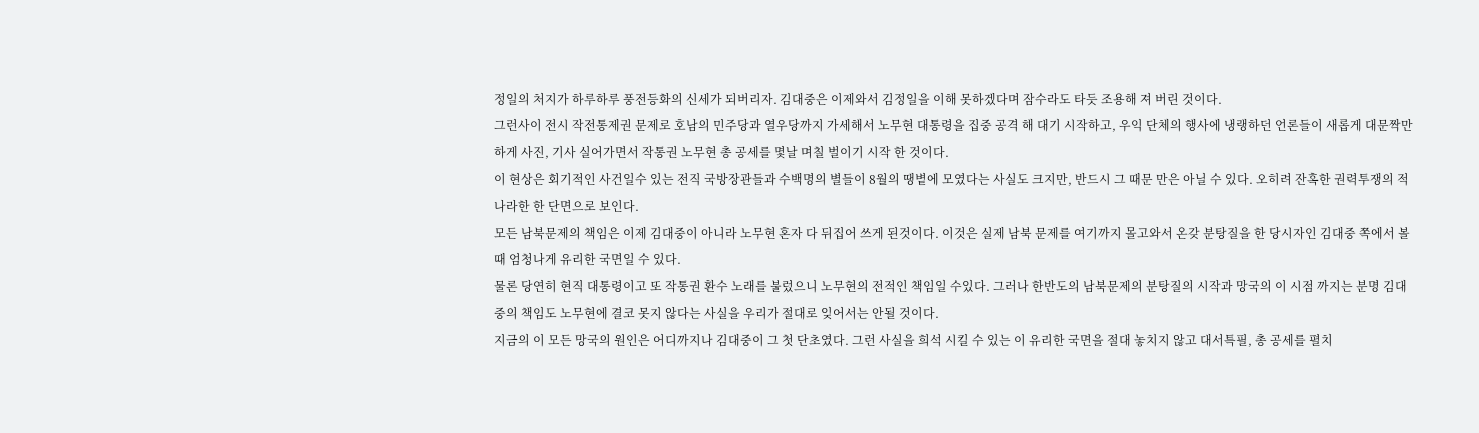정일의 처지가 하루하루 풍전등화의 신세가 되버리자. 김대중은 이제와서 김정일을 이해 못하겠다며 잠수라도 타듯 조용해 져 버린 것이다.
그런사이 전시 작전통제권 문제로 호남의 민주당과 열우당까지 가세해서 노무현 대통령을 집중 공격 해 대기 시작하고, 우익 단체의 행사에 냉랭하던 언론들이 새롭게 대문짝만하게 사진, 기사 실어가면서 작통권 노무현 총 공세를 몇날 며칠 벌이기 시작 한 것이다.
이 현상은 회기적인 사건일수 있는 전직 국방장관들과 수백명의 별들이 8월의 땡볕에 모였다는 사실도 크지만, 반드시 그 때문 만은 아닐 수 있다. 오히려 잔혹한 권력투쟁의 적나라한 한 단면으로 보인다.
모든 남북문제의 책임은 이제 김대중이 아니라 노무현 혼자 다 뒤집어 쓰게 된것이다. 이것은 실제 남북 문제를 여기까지 몰고와서 온갖 분탕질을 한 당시자인 김대중 쪽에서 볼때 엄청나게 유리한 국면일 수 있다.
물론 당연히 현직 대통령이고 또 작통권 환수 노래를 불렀으니 노무현의 전적인 책임일 수있다. 그러나 한반도의 남북문제의 분탕질의 시작과 망국의 이 시점 까지는 분명 김대중의 책임도 노무현에 결코 못지 않다는 사실을 우리가 절대로 잊어서는 안될 것이다.
지금의 이 모든 망국의 원인은 어디까지나 김대중이 그 첫 단초였다. 그런 사실을 희석 시킬 수 있는 이 유리한 국면을 절대 놓치지 않고 대서특필, 총 공세를 펼치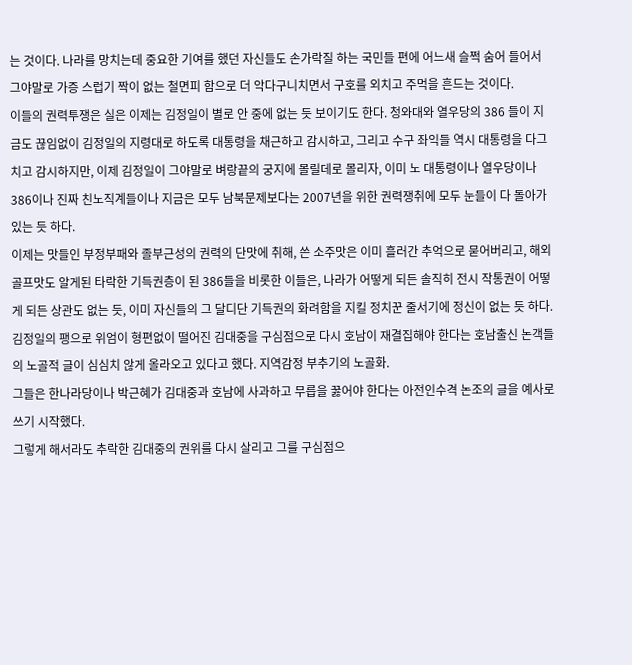는 것이다. 나라를 망치는데 중요한 기여를 했던 자신들도 손가락질 하는 국민들 편에 어느새 슬쩍 숨어 들어서 그야말로 가증 스럽기 짝이 없는 철면피 함으로 더 악다구니치면서 구호를 외치고 주먹을 흔드는 것이다.
이들의 권력투쟁은 실은 이제는 김정일이 별로 안 중에 없는 듯 보이기도 한다. 청와대와 열우당의 386 들이 지금도 끊임없이 김정일의 지령대로 하도록 대통령을 채근하고 감시하고, 그리고 수구 좌익들 역시 대통령을 다그치고 감시하지만, 이제 김정일이 그야말로 벼랑끝의 궁지에 몰릴데로 몰리자, 이미 노 대통령이나 열우당이나 386이나 진짜 친노직계들이나 지금은 모두 남북문제보다는 2007년을 위한 권력쟁취에 모두 눈들이 다 돌아가 있는 듯 하다.
이제는 맛들인 부정부패와 졸부근성의 권력의 단맛에 취해, 쓴 소주맛은 이미 흘러간 추억으로 묻어버리고, 해외 골프맛도 알게된 타락한 기득권층이 된 386들을 비롯한 이들은, 나라가 어떻게 되든 솔직히 전시 작통권이 어떻게 되든 상관도 없는 듯, 이미 자신들의 그 달디단 기득권의 화려함을 지킬 정치꾼 줄서기에 정신이 없는 듯 하다.
김정일의 팽으로 위엄이 형편없이 떨어진 김대중을 구심점으로 다시 호남이 재결집해야 한다는 호남출신 논객들의 노골적 글이 심심치 않게 올라오고 있다고 했다. 지역감정 부추기의 노골화.
그들은 한나라당이나 박근혜가 김대중과 호남에 사과하고 무릅을 꿇어야 한다는 아전인수격 논조의 글을 예사로 쓰기 시작했다.
그렇게 해서라도 추락한 김대중의 권위를 다시 살리고 그를 구심점으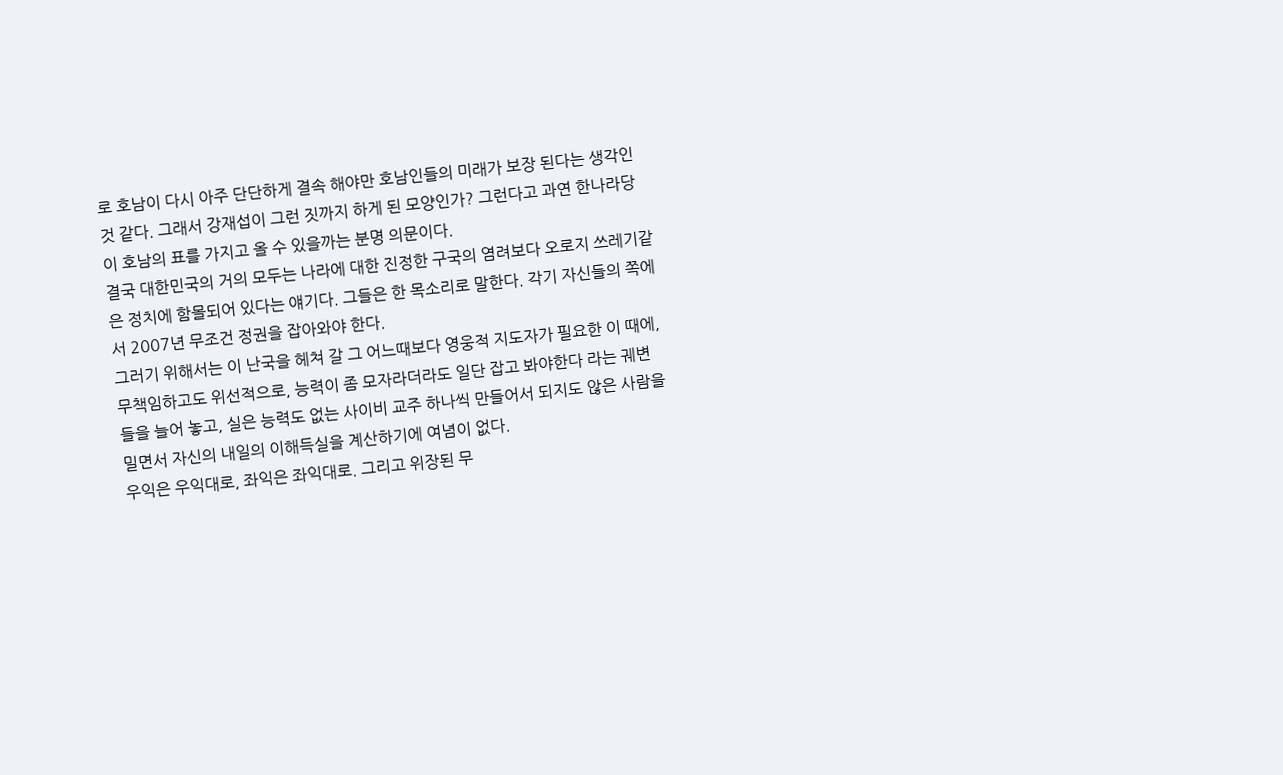로 호남이 다시 아주 단단하게 결속 해야만 호남인들의 미래가 보장 된다는 생각인 것 같다. 그래서 강재섭이 그런 짓까지 하게 된 모양인가? 그런다고 과연 한나라당이 호남의 표를 가지고 올 수 있을까는 분명 의문이다.
결국 대한민국의 거의 모두는 나라에 대한 진정한 구국의 염려보다 오로지 쓰레기같은 정치에 함몰되어 있다는 얘기다. 그들은 한 목소리로 말한다. 각기 자신들의 쪽에서 2007년 무조건 정권을 잡아와야 한다.
그러기 위해서는 이 난국을 헤쳐 갈 그 어느때보다 영웅적 지도자가 필요한 이 때에, 무책임하고도 위선적으로, 능력이 좀 모자라더라도 일단 잡고 봐야한다 라는 궤변들을 늘어 놓고, 실은 능력도 없는 사이비 교주 하나씩 만들어서 되지도 않은 사람을 밀면서 자신의 내일의 이해득실을 계산하기에 여념이 없다.
우익은 우익대로, 좌익은 좌익대로. 그리고 위장된 무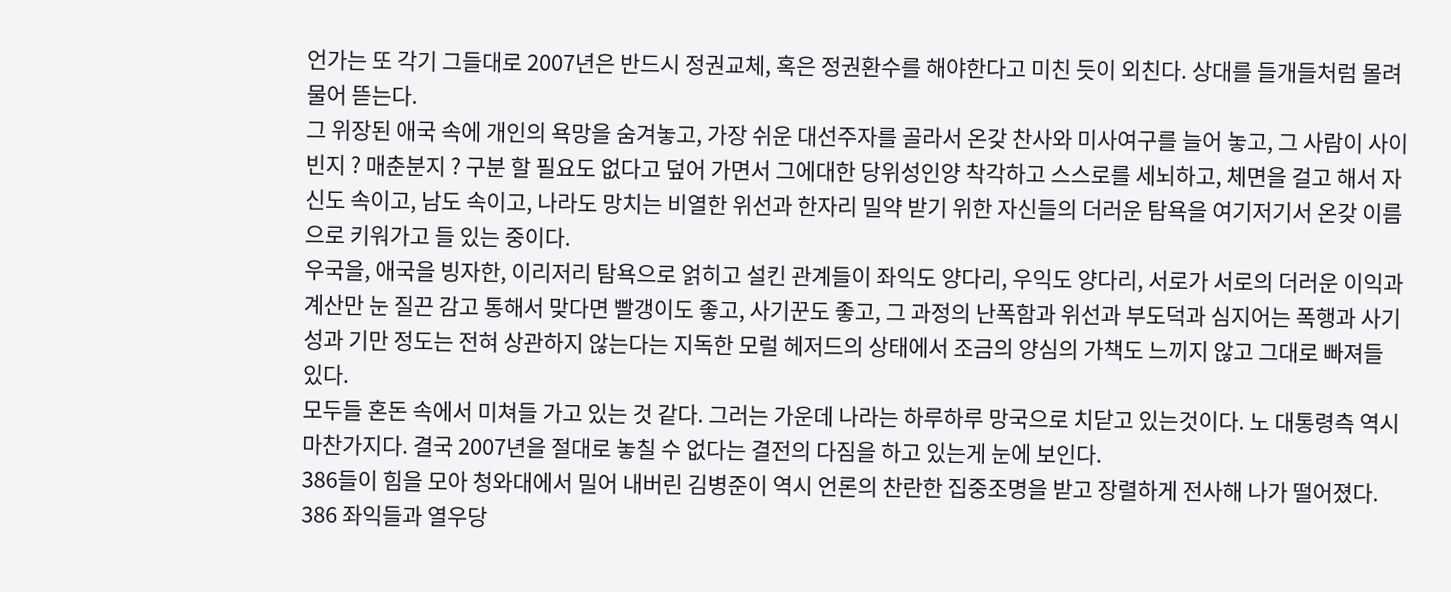언가는 또 각기 그들대로 2007년은 반드시 정권교체, 혹은 정권환수를 해야한다고 미친 듯이 외친다. 상대를 들개들처럼 몰려 물어 뜯는다.
그 위장된 애국 속에 개인의 욕망을 숨겨놓고, 가장 쉬운 대선주자를 골라서 온갖 찬사와 미사여구를 늘어 놓고, 그 사람이 사이빈지 ? 매춘분지 ? 구분 할 필요도 없다고 덮어 가면서 그에대한 당위성인양 착각하고 스스로를 세뇌하고, 체면을 걸고 해서 자신도 속이고, 남도 속이고, 나라도 망치는 비열한 위선과 한자리 밀약 받기 위한 자신들의 더러운 탐욕을 여기저기서 온갖 이름으로 키워가고 들 있는 중이다.
우국을, 애국을 빙자한, 이리저리 탐욕으로 얽히고 설킨 관계들이 좌익도 양다리, 우익도 양다리, 서로가 서로의 더러운 이익과 계산만 눈 질끈 감고 통해서 맞다면 빨갱이도 좋고, 사기꾼도 좋고, 그 과정의 난폭함과 위선과 부도덕과 심지어는 폭행과 사기성과 기만 정도는 전혀 상관하지 않는다는 지독한 모럴 헤저드의 상태에서 조금의 양심의 가책도 느끼지 않고 그대로 빠져들 있다.
모두들 혼돈 속에서 미쳐들 가고 있는 것 같다. 그러는 가운데 나라는 하루하루 망국으로 치닫고 있는것이다. 노 대통령측 역시 마찬가지다. 결국 2007년을 절대로 놓칠 수 없다는 결전의 다짐을 하고 있는게 눈에 보인다.
386들이 힘을 모아 청와대에서 밀어 내버린 김병준이 역시 언론의 찬란한 집중조명을 받고 장렬하게 전사해 나가 떨어졌다. 386 좌익들과 열우당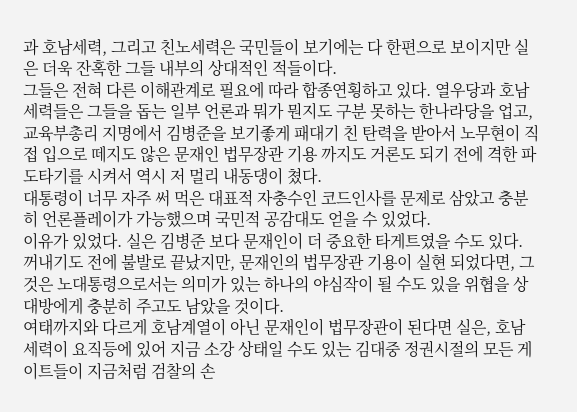과 호남세력, 그리고 친노세력은 국민들이 보기에는 다 한편으로 보이지만 실은 더욱 잔혹한 그들 내부의 상대적인 적들이다.
그들은 전혀 다른 이해관계로 필요에 따라 합종연횡하고 있다. 열우당과 호남세력들은 그들을 돕는 일부 언론과 뭐가 뭔지도 구분 못하는 한나라당을 업고, 교육부총리 지명에서 김병준을 보기좋게 패대기 친 탄력을 받아서 노무현이 직접 입으로 떼지도 않은 문재인 법무장관 기용 까지도 거론도 되기 전에 격한 파도타기를 시켜서 역시 저 멀리 내동댕이 쳤다.
대통령이 너무 자주 써 먹은 대표적 자충수인 코드인사를 문제로 삼았고 충분히 언론플레이가 가능했으며 국민적 공감대도 얻을 수 있었다.
이유가 있었다. 실은 김병준 보다 문재인이 더 중요한 타게트였을 수도 있다. 꺼내기도 전에 불발로 끝났지만, 문재인의 법무장관 기용이 실현 되었다면, 그것은 노대통령으로서는 의미가 있는 하나의 야심작이 될 수도 있을 위협을 상대방에게 충분히 주고도 남았을 것이다.
여태까지와 다르게 호남계열이 아닌 문재인이 법무장관이 된다면 실은, 호남세력이 요직등에 있어 지금 소강 상태일 수도 있는 김대중 정권시절의 모든 게이트들이 지금처럼 검찰의 손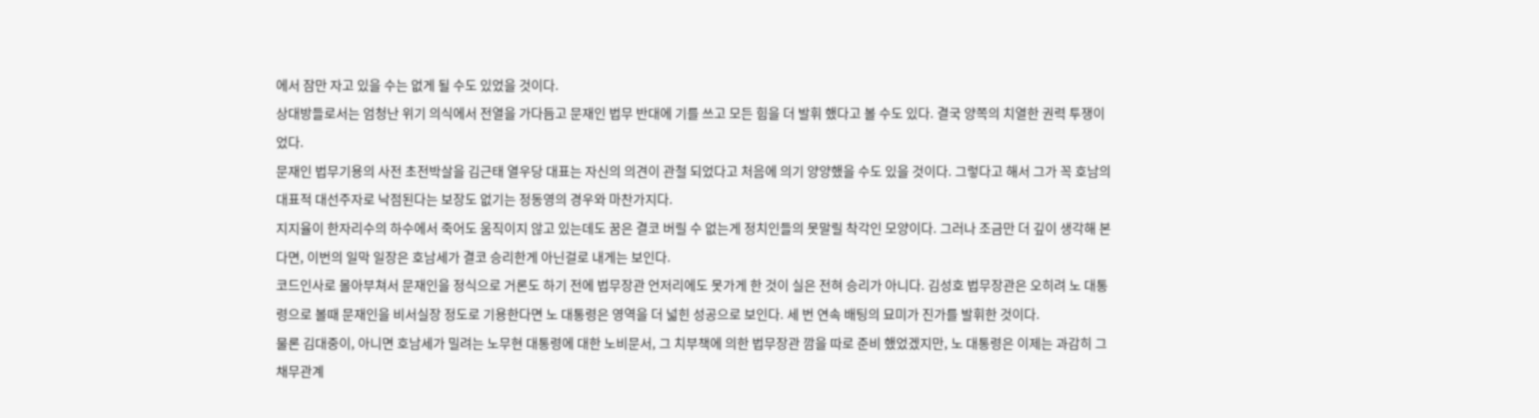에서 잠만 자고 있을 수는 없게 될 수도 있었을 것이다.
상대방들로서는 엄청난 위기 의식에서 전열을 가다듬고 문재인 법무 반대에 기를 쓰고 모든 힘을 더 발휘 했다고 볼 수도 있다. 결국 양쪽의 치열한 권력 투쟁이었다.
문재인 법무기용의 사전 초전박살을 김근태 열우당 대표는 자신의 의견이 관철 되었다고 처음에 의기 양양했을 수도 있을 것이다. 그렇다고 해서 그가 꼭 호남의 대표적 대선주자로 낙점된다는 보장도 없기는 정동영의 경우와 마찬가지다.
지지율이 한자리수의 하수에서 죽어도 움직이지 않고 있는데도 꿈은 결코 버릴 수 없는게 정치인들의 못말릴 착각인 모양이다. 그러나 조금만 더 깊이 생각해 본다면, 이번의 일막 일장은 호남세가 결코 승리한게 아닌걸로 내게는 보인다.
코드인사로 몰아부쳐서 문재인을 정식으로 거론도 하기 전에 법무장관 언저리에도 못가게 한 것이 실은 전혀 승리가 아니다. 김성호 법무장관은 오히려 노 대통령으로 볼때 문재인을 비서실장 정도로 기용한다면 노 대통령은 영역을 더 넓힌 성공으로 보인다. 세 번 연속 배팅의 묘미가 진가를 발휘한 것이다.
물론 김대중이, 아니면 호남세가 밀려는 노무현 대통령에 대한 노비문서, 그 치부책에 의한 법무장관 깜을 따로 준비 했었겠지만, 노 대통령은 이제는 과감히 그 채무관계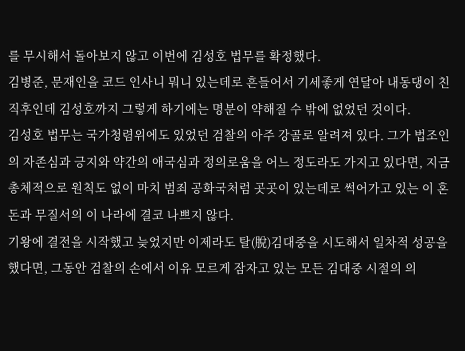를 무시해서 돌아보지 않고 이번에 김성호 법무를 확정했다.
김병준, 문재인을 코드 인사니 뭐니 있는데로 흔들어서 기세좋게 연달아 내동댕이 친 직후인데 김성호까지 그렇게 하기에는 명분이 약해질 수 밖에 없었던 것이다.
김성호 법무는 국가청렴위에도 있었던 검찰의 아주 강골로 알려져 있다. 그가 법조인의 자존심과 긍지와 약간의 애국심과 정의로움을 어느 정도라도 가지고 있다면, 지금 총체적으로 원칙도 없이 마치 범죄 공화국처럼 곳곳이 있는데로 썩어가고 있는 이 혼돈과 무질서의 이 나라에 결코 나쁘지 않다.
기왕에 결전을 시작했고 늦었지만 이제라도 탈(脫)김대중을 시도해서 일차적 성공을 했다면, 그동안 검찰의 손에서 이유 모르게 잠자고 있는 모든 김대중 시절의 의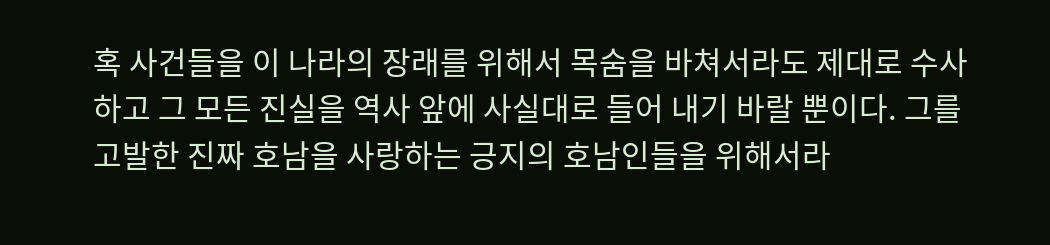혹 사건들을 이 나라의 장래를 위해서 목숨을 바쳐서라도 제대로 수사하고 그 모든 진실을 역사 앞에 사실대로 들어 내기 바랄 뿐이다. 그를 고발한 진짜 호남을 사랑하는 긍지의 호남인들을 위해서라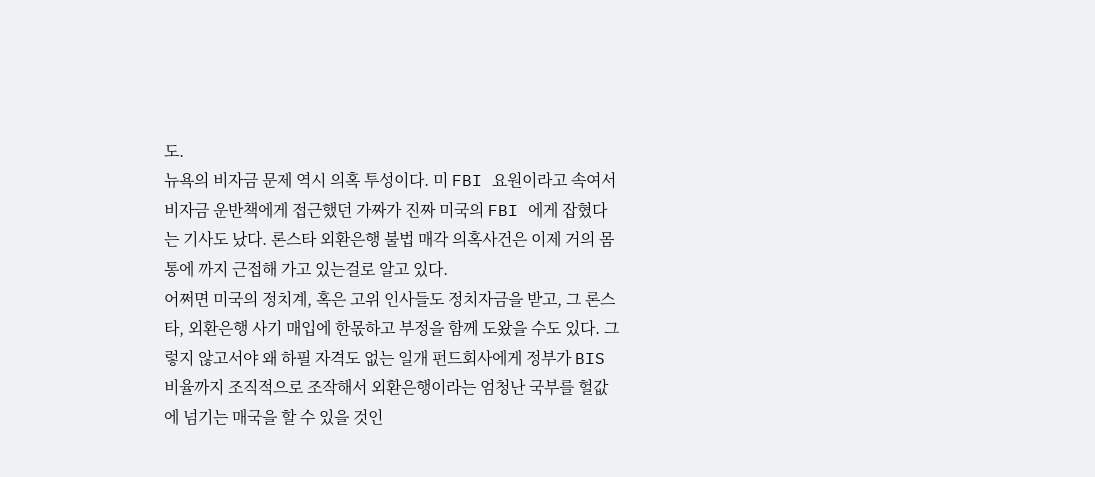도.
뉴욕의 비자금 문제 역시 의혹 투성이다. 미 FBI 요원이라고 속여서 비자금 운반책에게 접근했던 가짜가 진짜 미국의 FBI 에게 잡혔다는 기사도 났다. 론스타 외환은행 불법 매각 의혹사건은 이제 거의 몸통에 까지 근접해 가고 있는걸로 알고 있다.
어쩌면 미국의 정치계, 혹은 고위 인사들도 정치자금을 받고, 그 론스타, 외환은행 사기 매입에 한몫하고 부정을 함께 도왔을 수도 있다. 그렇지 않고서야 왜 하필 자격도 없는 일개 펀드회사에게 정부가 BIS 비율까지 조직적으로 조작해서 외환은행이라는 엄청난 국부를 헐값에 넘기는 매국을 할 수 있을 것인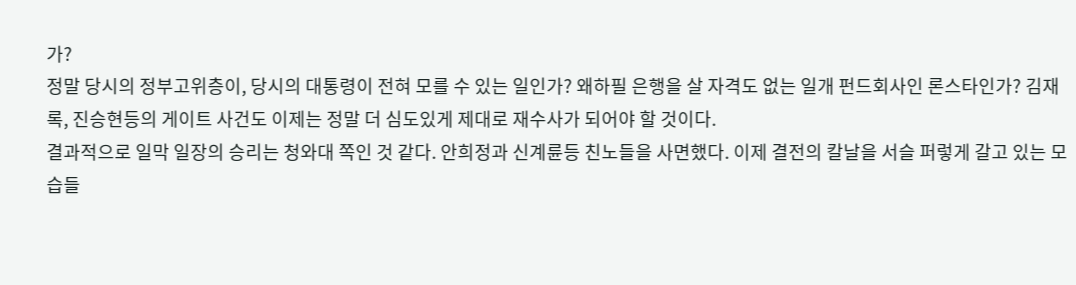가?
정말 당시의 정부고위층이, 당시의 대통령이 전혀 모를 수 있는 일인가? 왜하필 은행을 살 자격도 없는 일개 펀드회사인 론스타인가? 김재록, 진승현등의 게이트 사건도 이제는 정말 더 심도있게 제대로 재수사가 되어야 할 것이다.
결과적으로 일막 일장의 승리는 청와대 쪽인 것 같다. 안희정과 신계륜등 친노들을 사면했다. 이제 결전의 칼날을 서슬 퍼렇게 갈고 있는 모습들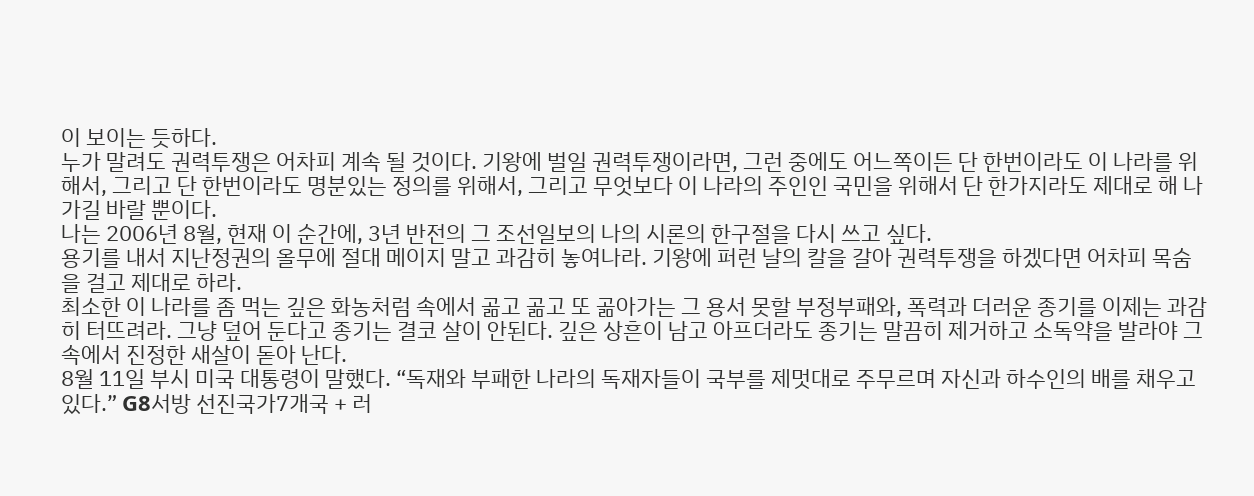이 보이는 듯하다.
누가 말려도 권력투쟁은 어차피 계속 될 것이다. 기왕에 벌일 권력투쟁이라면, 그런 중에도 어느쪽이든 단 한번이라도 이 나라를 위해서, 그리고 단 한번이라도 명분있는 정의를 위해서, 그리고 무엇보다 이 나라의 주인인 국민을 위해서 단 한가지라도 제대로 해 나가길 바랄 뿐이다.
나는 2006년 8월, 현재 이 순간에, 3년 반전의 그 조선일보의 나의 시론의 한구절을 다시 쓰고 싶다.
용기를 내서 지난정권의 올무에 절대 메이지 말고 과감히 놓여나라. 기왕에 퍼런 날의 칼을 갈아 권력투쟁을 하겠다면 어차피 목숨을 걸고 제대로 하라.
최소한 이 나라를 좀 먹는 깊은 화농처럼 속에서 곪고 곪고 또 곪아가는 그 용서 못할 부정부패와, 폭력과 더러운 종기를 이제는 과감히 터뜨려라. 그냥 덮어 둔다고 종기는 결코 살이 안된다. 깊은 상흔이 남고 아프더라도 종기는 말끔히 제거하고 소독약을 발라야 그 속에서 진정한 새살이 돋아 난다.
8월 11일 부시 미국 대통령이 말했다. “독재와 부패한 나라의 독재자들이 국부를 제멋대로 주무르며 자신과 하수인의 배를 채우고 있다.” G8서방 선진국가7개국 + 러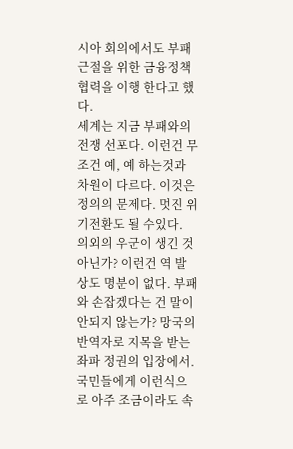시아 회의에서도 부패근절을 위한 금융정책 협력을 이행 한다고 했다.
세계는 지금 부패와의 전쟁 선포다. 이런건 무조건 예, 예 하는것과 차원이 다르다. 이것은 정의의 문제다. 멋진 위기전환도 될 수있다.
의외의 우군이 생긴 것 아닌가? 이런건 역 발상도 명분이 없다. 부패와 손잡겠다는 건 말이 안되지 않는가? 망국의 반역자로 지목을 받는 좌파 정권의 입장에서. 국민들에게 이런식으로 아주 조금이라도 속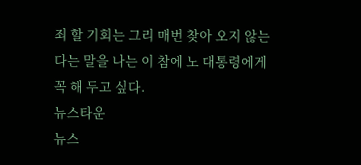죄 할 기회는 그리 매번 찾아 오지 않는다는 말을 나는 이 참에 노 대통령에게 꼭 해 두고 싶다.
뉴스타운
뉴스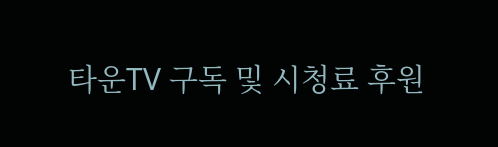타운TV 구독 및 시청료 후원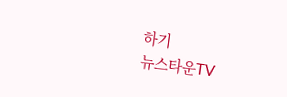하기
뉴스타운TV